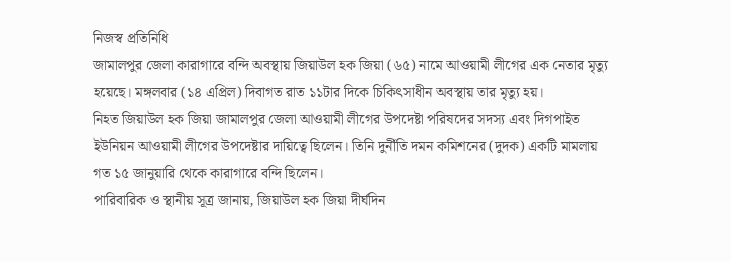নিজস্ব প্রতিনিধি
জামালপুর জেলা কারাগারে বন্দি অবস্থায় জিয়াউল হক জিয়া (৬৫) নামে আওয়ামী লীগের এক নেতার মৃত্যু হয়েছে। মঙ্গলবার (১৪ এপ্রিল) দিবাগত রাত ১১টার দিকে চিকিৎসাধীন অবস্থায় তার মৃত্যু হয়।
নিহত জিয়াউল হক জিয়া জামালপুর জেলা আওয়ামী লীগের উপদেষ্টা পরিষদের সদস্য এবং দিগপাইত ইউনিয়ন আওয়ামী লীগের উপদেষ্টার দায়িত্বে ছিলেন। তিনি দুর্নীতি দমন কমিশনের (দুদক) একটি মামলায় গত ১৫ জানুয়ারি থেকে কারাগারে বন্দি ছিলেন।
পারিবারিক ও স্থানীয় সূত্র জানায়, জিয়াউল হক জিয়া দীর্ঘদিন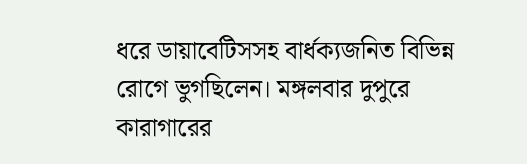ধরে ডায়াবেটিসসহ বার্ধক্যজনিত বিভিন্ন রোগে ভুগছিলেন। মঙ্গলবার দুপুরে কারাগারের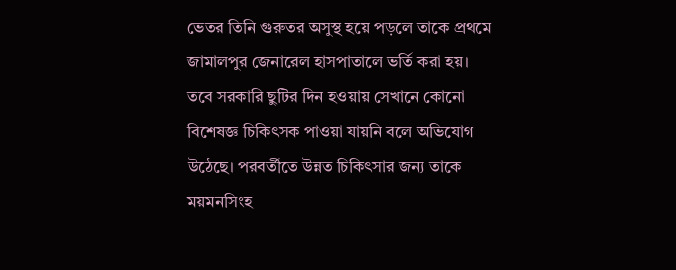ভেতর তিনি গুরুতর অসুস্থ হয়ে পড়লে তাকে প্রথমে জামালপুর জেনারেল হাসপাতালে ভর্তি করা হয়। তবে সরকারি ছুটির দিন হওয়ায় সেখানে কোনো বিশেষজ্ঞ চিকিৎসক পাওয়া যায়নি বলে অভিযোগ উঠেছে। পরবর্তীতে উন্নত চিকিৎসার জন্য তাকে ময়মনসিংহ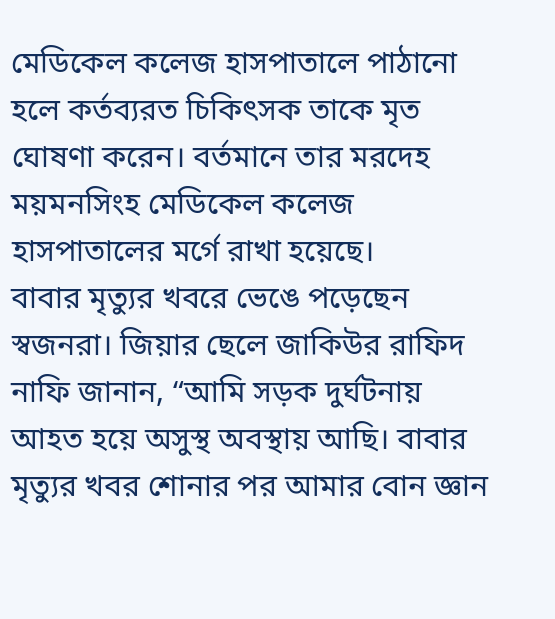মেডিকেল কলেজ হাসপাতালে পাঠানো হলে কর্তব্যরত চিকিৎসক তাকে মৃত ঘোষণা করেন। বর্তমানে তার মরদেহ ময়মনসিংহ মেডিকেল কলেজ হাসপাতালের মর্গে রাখা হয়েছে।
বাবার মৃত্যুর খবরে ভেঙে পড়েছেন স্বজনরা। জিয়ার ছেলে জাকিউর রাফিদ নাফি জানান, “আমি সড়ক দুর্ঘটনায় আহত হয়ে অসুস্থ অবস্থায় আছি। বাবার মৃত্যুর খবর শোনার পর আমার বোন জ্ঞান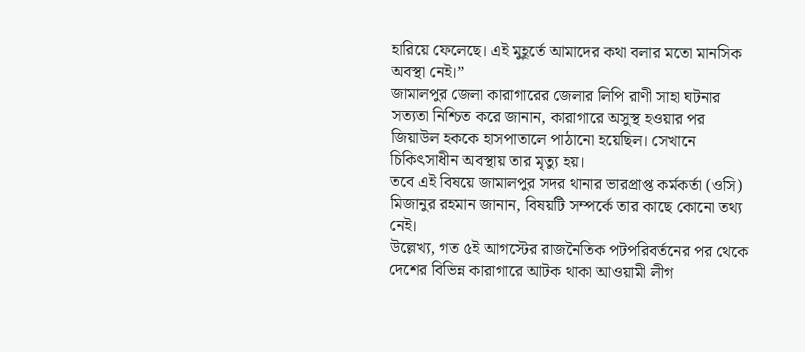হারিয়ে ফেলেছে। এই মুহূর্তে আমাদের কথা বলার মতো মানসিক অবস্থা নেই।”
জামালপুর জেলা কারাগারের জেলার লিপি রাণী সাহা ঘটনার সত্যতা নিশ্চিত করে জানান, কারাগারে অসুস্থ হওয়ার পর জিয়াউল হককে হাসপাতালে পাঠানো হয়েছিল। সেখানে চিকিৎসাধীন অবস্থায় তার মৃত্যু হয়।
তবে এই বিষয়ে জামালপুর সদর থানার ভারপ্রাপ্ত কর্মকর্তা (ওসি) মিজানুর রহমান জানান, বিষয়টি সম্পর্কে তার কাছে কোনো তথ্য নেই।
উল্লেখ্য, গত ৫ই আগস্টের রাজনৈতিক পটপরিবর্তনের পর থেকে দেশের বিভিন্ন কারাগারে আটক থাকা আওয়ামী লীগ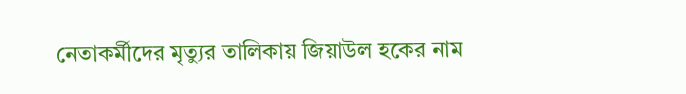নেতাকর্মীদের মৃত্যুর তালিকায় জিয়াউল হকের নাম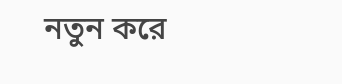নতুন করে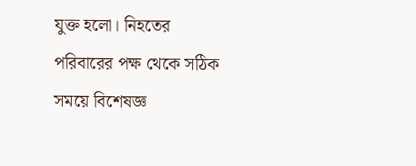যুক্ত হলো। নিহতের পরিবারের পক্ষ থেকে সঠিক সময়ে বিশেষজ্ঞ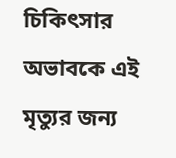চিকিৎসার অভাবকে এই মৃত্যুর জন্য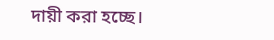দায়ী করা হচ্ছে।